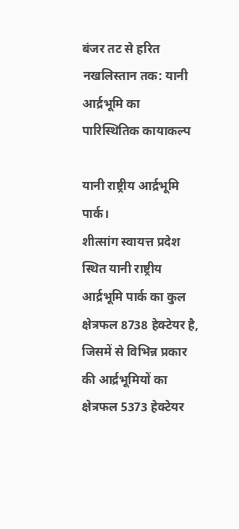बंजर तट से हरित नखलिस्तान तक: यानी आर्द्रभूमि का पारिस्थितिक कायाकल्प

यानी राष्ट्रीय आर्द्रभूमि पार्क।
शीत्सांग स्वायत्त प्रदेश स्थित यानी राष्ट्रीय आर्द्रभूमि पार्क का कुल क्षेत्रफल 8738 हेक्टेयर है, जिसमें से विभिन्न प्रकार की आर्द्रभूमियों का क्षेत्रफल 5373 हेक्टेयर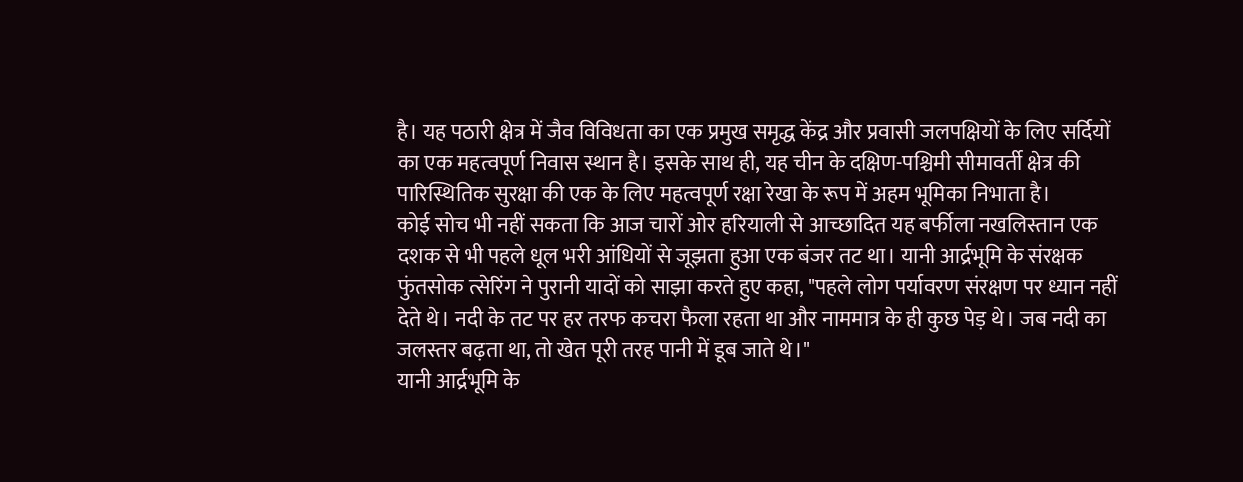है। यह पठारी क्षेत्र में जैव विविधता का एक प्रमुख समृद्ध केंद्र और प्रवासी जलपक्षियों के लिए सर्दियों का एक महत्वपूर्ण निवास स्थान है। इसके साथ ही, यह चीन के दक्षिण-पश्चिमी सीमावर्ती क्षेत्र की पारिस्थितिक सुरक्षा की एक के लिए महत्वपूर्ण रक्षा रेखा के रूप में अहम भूमिका निभाता है।
कोई सोच भी नहीं सकता कि आज चारों ओर हरियाली से आच्छादित यह बर्फीला नखलिस्तान एक दशक से भी पहले धूल भरी आंधियों से जूझता हुआ एक बंजर तट था। यानी आर्द्रभूमि के संरक्षक फुंतसोक त्सेरिंग ने पुरानी यादों को साझा करते हुए कहा, "पहले लोग पर्यावरण संरक्षण पर ध्यान नहीं देते थे। नदी के तट पर हर तरफ कचरा फैला रहता था और नाममात्र के ही कुछ पेड़ थे। जब नदी का जलस्तर बढ़ता था, तो खेत पूरी तरह पानी में डूब जाते थे।"
यानी आर्द्रभूमि के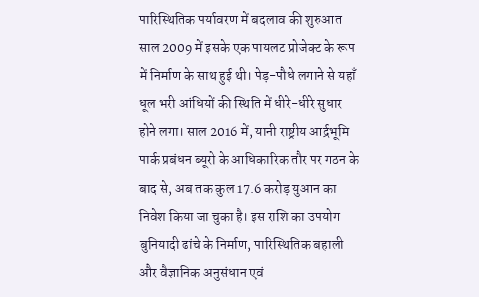पारिस्थितिक पर्यावरण में बदलाव की शुरुआत साल 2009 में इसके एक पायलट प्रोजेक्ट के रूप में निर्माण के साथ हुई थी। पेड़-पौधे लगाने से यहाँ धूल भरी आंधियों की स्थिति में धीरे-धीरे सुधार होने लगा। साल 2016 में, यानी राष्ट्रीय आर्द्रभूमि पार्क प्रबंधन ब्यूरो के आधिकारिक तौर पर गठन के बाद से, अब तक कुल 17.6 करोड़ युआन का निवेश किया जा चुका है। इस राशि का उपयोग बुनियादी ढांचे के निर्माण, पारिस्थितिक बहाली और वैज्ञानिक अनुसंधान एवं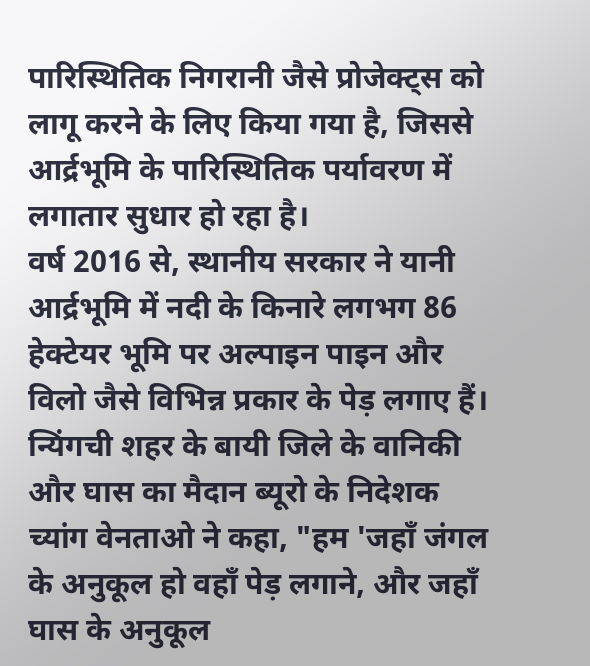पारिस्थितिक निगरानी जैसे प्रोजेक्ट्स को लागू करने के लिए किया गया है, जिससे आर्द्रभूमि के पारिस्थितिक पर्यावरण में लगातार सुधार हो रहा है।
वर्ष 2016 से, स्थानीय सरकार ने यानी आर्द्रभूमि में नदी के किनारे लगभग 86 हेक्टेयर भूमि पर अल्पाइन पाइन और विलो जैसे विभिन्न प्रकार के पेड़ लगाए हैं। न्यिंगची शहर के बायी जिले के वानिकी और घास का मैदान ब्यूरो के निदेशक च्यांग वेनताओ ने कहा, "हम 'जहाँ जंगल के अनुकूल हो वहाँ पेड़ लगाने, और जहाँ घास के अनुकूल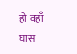हो वहाँ घास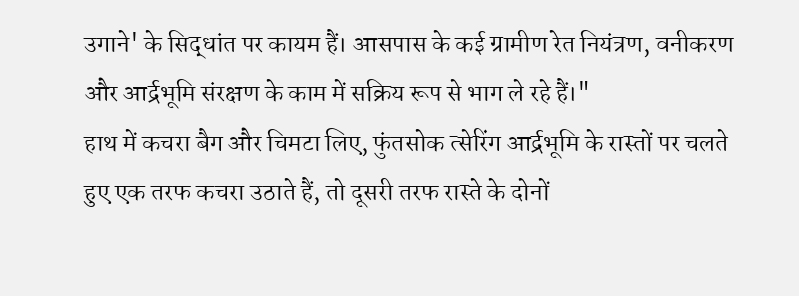उगाने' के सिद्धांत पर कायम हैं। आसपास के कई ग्रामीण रेत नियंत्रण, वनीकरण और आर्द्रभूमि संरक्षण के काम में सक्रिय रूप से भाग ले रहे हैं।"
हाथ में कचरा बैग और चिमटा लिए, फुंतसोक त्सेरिंग आर्द्रभूमि के रास्तों पर चलते हुए एक तरफ कचरा उठाते हैं, तो दूसरी तरफ रास्ते के दोनों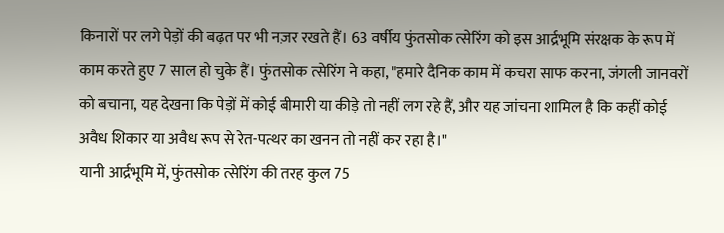किनारों पर लगे पेड़ों की बढ़त पर भी नज़र रखते हैं। 63 वर्षीय फुंतसोक त्सेरिंग को इस आर्द्रभूमि संरक्षक के रूप में काम करते हुए 7 साल हो चुके हैं। फुंतसोक त्सेरिंग ने कहा, "हमारे दैनिक काम में कचरा साफ करना, जंगली जानवरों को बचाना, यह देखना कि पेड़ों में कोई बीमारी या कीड़े तो नहीं लग रहे हैं, और यह जांचना शामिल है कि कहीं कोई अवैध शिकार या अवैध रूप से रेत-पत्थर का खनन तो नहीं कर रहा है।"
यानी आर्द्रभूमि में, फुंतसोक त्सेरिंग की तरह कुल 75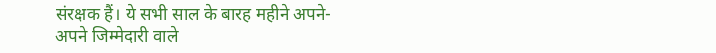संरक्षक हैं। ये सभी साल के बारह महीने अपने-अपने जिम्मेदारी वाले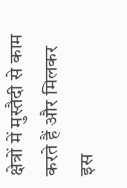क्षेत्रों में मुस्तैदी से काम करते हैं और मिलकर इस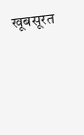खूबसूरत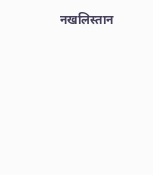नखलिस्तान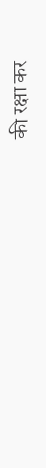की रक्षा कर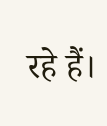रहे हैं।